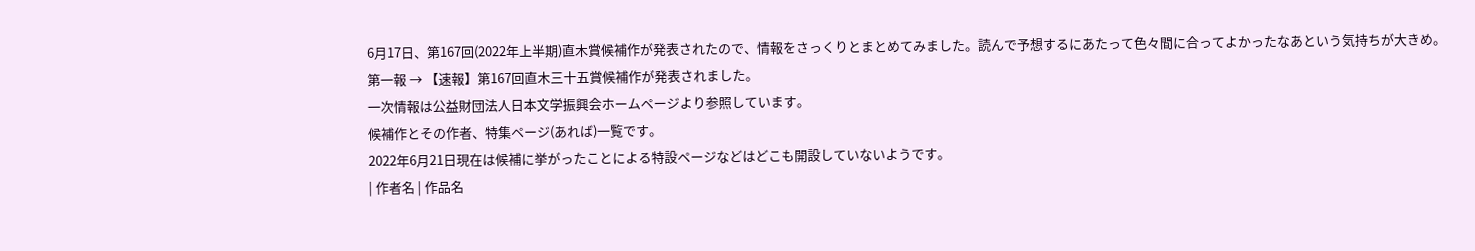6月17日、第167回(2022年上半期)直木賞候補作が発表されたので、情報をさっくりとまとめてみました。読んで予想するにあたって色々間に合ってよかったなあという気持ちが大きめ。
第一報 → 【速報】第167回直木三十五賞候補作が発表されました。
一次情報は公益財団法人日本文学振興会ホームページより参照しています。
候補作とその作者、特集ページ(あれば)一覧です。
2022年6月21日現在は候補に挙がったことによる特設ページなどはどこも開設していないようです。
| 作者名 | 作品名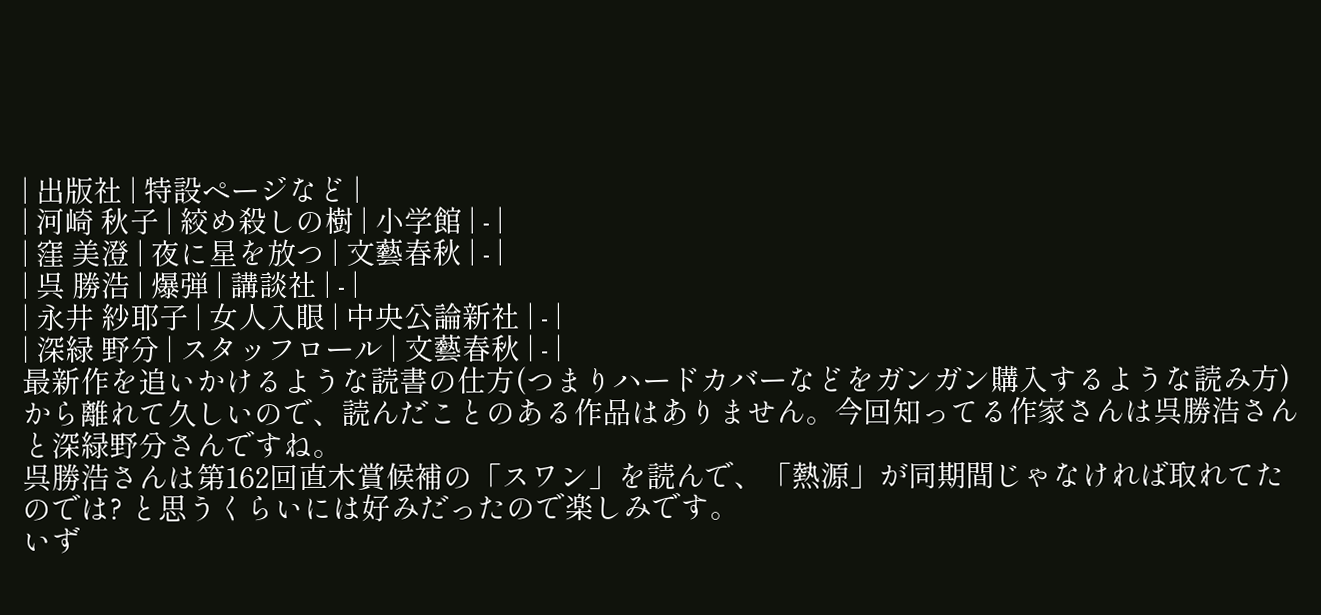| 出版社 | 特設ページなど |
| 河崎 秋子 | 絞め殺しの樹 | 小学館 | - |
| 窪 美澄 | 夜に星を放つ | 文藝春秋 | - |
| 呉 勝浩 | 爆弾 | 講談社 | - |
| 永井 紗耶子 | 女人入眼 | 中央公論新社 | - |
| 深緑 野分 | スタッフロール | 文藝春秋 | - |
最新作を追いかけるような読書の仕方(つまりハードカバーなどをガンガン購入するような読み方)から離れて久しいので、読んだことのある作品はありません。今回知ってる作家さんは呉勝浩さんと深緑野分さんですね。
呉勝浩さんは第162回直木賞候補の「スワン」を読んで、「熱源」が同期間じゃなければ取れてたのでは? と思うくらいには好みだったので楽しみです。
いず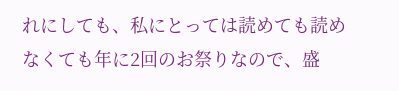れにしても、私にとっては読めても読めなくても年に2回のお祭りなので、盛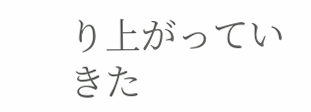り上がっていきた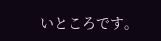いところです。